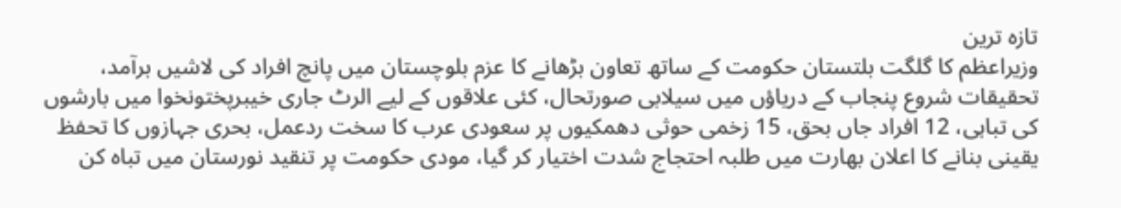تازہ ترین
وزیراعظم کا گلگت بلتستان حکومت کے ساتھ تعاون بڑھانے کا عزم بلوچستان میں پانچ افراد کی لاشیں برآمد، تحقیقات شروع پنجاب کے دریاؤں میں سیلابی صورتحال، کئی علاقوں کے لیے الرٹ جاری خیبرپختونخوا میں بارشوں کی تباہی، 12 افراد جاں بحق، 15 زخمی حوثی دھمکیوں پر سعودی عرب کا سخت ردعمل، بحری جہازوں کا تحفظ یقینی بنانے کا اعلان بھارت میں طلبہ احتجاج شدت اختیار کر گیا، مودی حکومت پر تنقید نورستان میں تباہ کن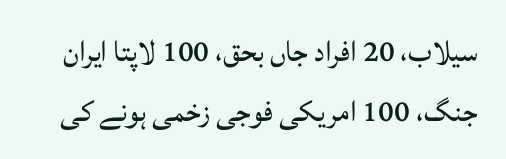سیلاب، 20 افراد جاں بحق، 100 لاپتا ایران جنگ، 100 امریکی فوجی زخمی ہونے کی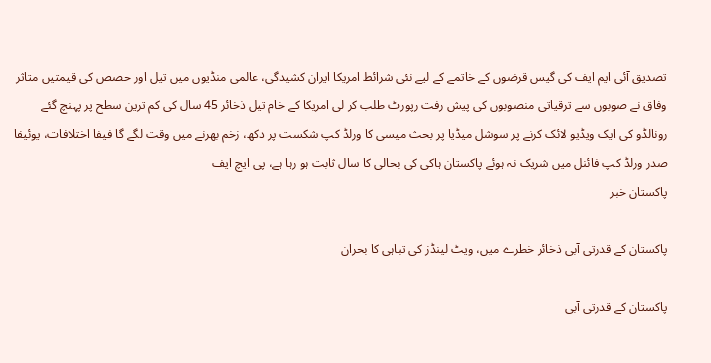تصدیق آئی ایم ایف کی گیس قرضوں کے خاتمے کے لیے نئی شرائط امریکا ایران کشیدگی، عالمی منڈیوں میں تیل اور حصص کی قیمتیں متاثر وفاق نے صوبوں سے ترقیاتی منصوبوں کی پیش رفت رپورٹ طلب کر لی امریکا کے خام تیل ذخائر 45 سال کی کم ترین سطح پر پہنچ گئے رونالڈو کی ایک ویڈیو لائک کرنے پر سوشل میڈیا پر بحث میسی کا ورلڈ کپ شکست پر دکھ، زخم بھرنے میں وقت لگے گا فیفا اختلافات، یوئیفا صدر ورلڈ کپ فائنل میں شریک نہ ہوئے پاکستان ہاکی کی بحالی کا سال ثابت ہو رہا ہے، پی ایچ ایف
پاکستان خبر

پاکستان کے قدرتی آبی ذخائر خطرے میں، ویٹ لینڈز کی تباہی کا بحران

پاکستان کے قدرتی آبی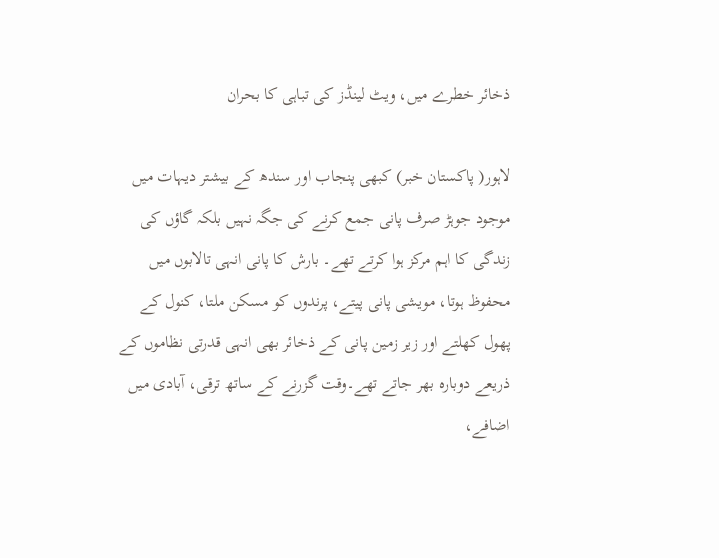ذخائر خطرے میں، ویٹ لینڈز کی تباہی کا بحران

لاہور( پاکستان خبر) کبھی پنجاب اور سندھ کے بیشتر دیہات میں موجود جوہڑ صرف پانی جمع کرنے کی جگہ نہیں بلکہ گاؤں کی زندگی کا اہم مرکز ہوا کرتے تھے۔ بارش کا پانی انہی تالابوں میں محفوظ ہوتا، مویشی پانی پیتے، پرندوں کو مسکن ملتا، کنول کے پھول کھلتے اور زیر زمین پانی کے ذخائر بھی انہی قدرتی نظاموں کے ذریعے دوبارہ بھر جاتے تھے۔وقت گزرنے کے ساتھ ترقی، آبادی میں اضافے،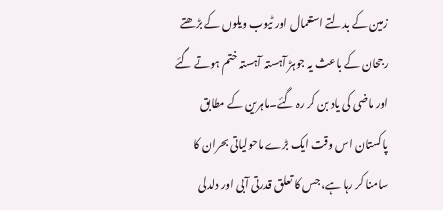زمین کے بدلتے استعمال اور ٹیوب ویلوں کے بڑھتے رجحان کے باعث یہ جوہڑ آہستہ آہستہ ختم ہوتے گئے اور ماضی کی یاد بن کر رہ گئے۔ماہرین کے مطابق پاکستان اس وقت ایک بڑے ماحولیاتی بحران کا سامنا کر رہا ہے، جس کا تعلق قدرتی آبی اور دلدلی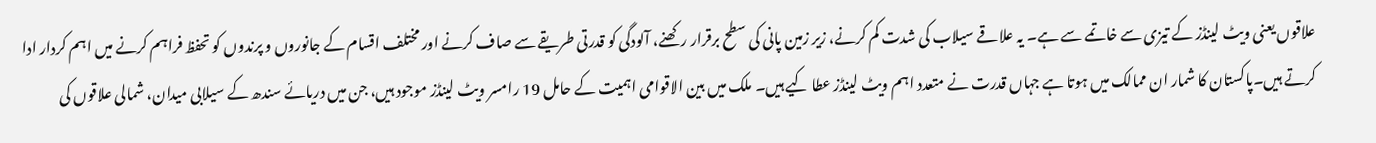علاقوں یعنی ویٹ لینڈز کے تیزی سے خاتمے سے ہے۔ یہ علاقے سیلاب کی شدت کم کرنے، زیر زمین پانی کی سطح برقرار رکھنے، آلودگی کو قدرتی طریقے سے صاف کرنے اور مختلف اقسام کے جانوروں و پرندوں کو تحفظ فراہم کرنے میں اہم کردار ادا کرتے ہیں۔پاکستان کا شمار ان ممالک میں ہوتا ہے جہاں قدرت نے متعدد اہم ویٹ لینڈز عطا کیے ہیں۔ ملک میں بین الاقوامی اہمیت کے حامل 19 رامسر ویٹ لینڈز موجود ہیں، جن میں دریائے سندھ کے سیلابی میدان، شمالی علاقوں کی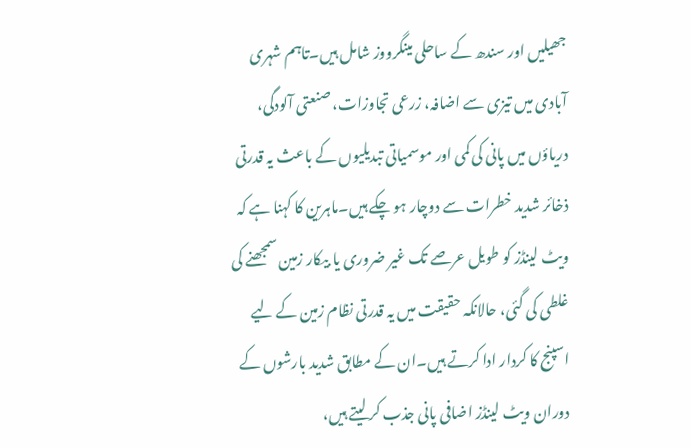جھیلیں اور سندھ کے ساحلی مینگرووز شامل ہیں۔تاہم شہری آبادی میں تیزی سے اضافہ، زرعی تجاوزات، صنعتی آلودگی، دریاؤں میں پانی کی کمی اور موسمیاتی تبدیلیوں کے باعث یہ قدرتی ذخائر شدید خطرات سے دوچار ہو چکے ہیں۔ماہرین کا کہنا ہے کہ ویٹ لینڈز کو طویل عرصے تک غیر ضروری یا بیکار زمین سمجھنے کی غلطی کی گئی، حالانکہ حقیقت میں یہ قدرتی نظام زمین کے لیے اسپنج کا کردار ادا کرتے ہیں۔ان کے مطابق شدید بارشوں کے دوران ویٹ لینڈز اضافی پانی جذب کر لیتے ہیں،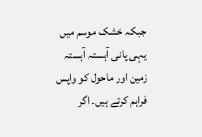جبکہ خشک موسم میں یہی پانی آہستہ آہستہ زمین اور ماحول کو واپس فراہم کرتے ہیں۔ اگر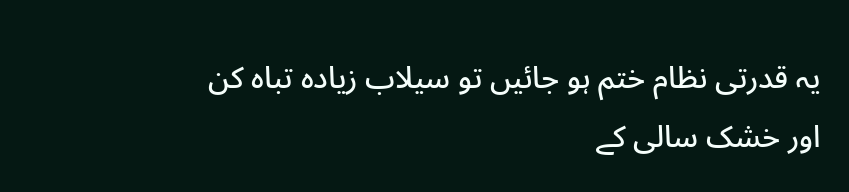یہ قدرتی نظام ختم ہو جائیں تو سیلاب زیادہ تباہ کن اور خشک سالی کے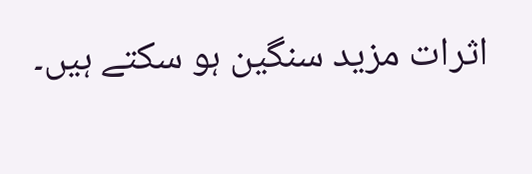اثرات مزید سنگین ہو سکتے ہیں۔